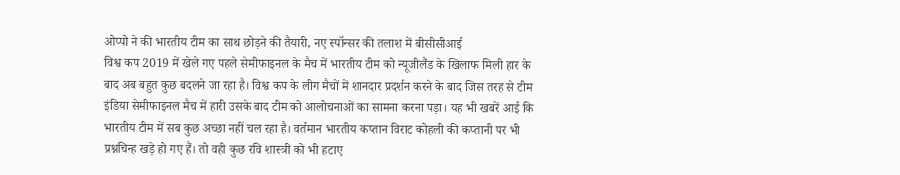ओप्पो ने की भारतीय टीम का साथ छोड़ने की तैयारी, नए स्पॉन्सर की तलाश में बीसीसीआई
विश्व कप 2019 में खेले गए पहले सेमीफाइनल के मैच में भारतीय टीम को न्यूजीलैंड के खिलाफ मिली हार के बाद अब बहुत कुछ बदलने जा रहा है। विश्व कप के लीग मैचों में शानदार प्रदर्शन करने के बाद जिस तरह से टीम इंडिया सेमीफाइनल मैच में हारी उसके बाद टीम को आलोचनाओं का सामना करना पड़ा। यह भी खबरें आई कि भारतीय टीम में सब कुछ अच्छा नहीं चल रहा है। वर्तमान भारतीय कप्तान विराट कोहली की कप्तानी पर भी प्रश्नचिन्ह खड़े हो गए हैं। तो वही कुछ रवि शास्त्री को भी हटाए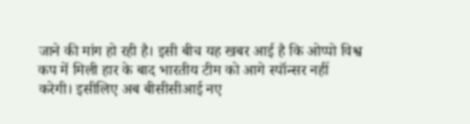जाने की मांग हो रही है। इसी बीच यह खबर आई है कि ओप्पो विश्व कप में मिली हार के बाद भारतीय टीम को आगे स्पॉन्सर नहीं करेगी। इसीलिए अब बीसीसीआई नए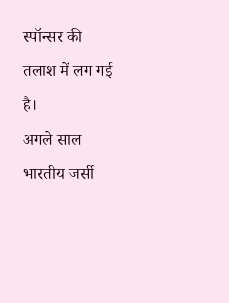स्पॉन्सर की तलाश में लग गई है।
अगले साल भारतीय जर्सी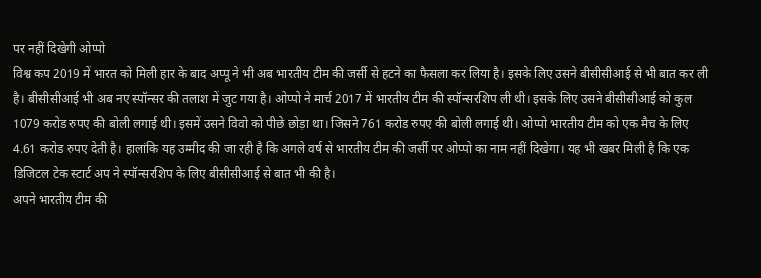पर नहीं दिखेगी ओप्पो
विश्व कप 2019 में भारत को मिली हार के बाद अप्पू ने भी अब भारतीय टीम की जर्सी से हटने का फैसला कर लिया है। इसके लिए उसने बीसीसीआई से भी बात कर ली है। बीसीसीआई भी अब नए स्पॉन्सर की तलाश में जुट गया है। ओप्पो ने मार्च 2017 में भारतीय टीम की स्पॉन्सरशिप ली थी। इसके लिए उसने बीसीसीआई को कुल 1079 करोड रुपए की बोली लगाई थी। इसमें उसने विवो को पीछे छोड़ा था। जिसने 761 करोड रुपए की बोली लगाई थी। ओप्पो भारतीय टीम को एक मैच के लिए 4.61 करोड रुपए देती है। हालांकि यह उम्मीद की जा रही है कि अगले वर्ष से भारतीय टीम की जर्सी पर ओप्पो का नाम नहीं दिखेगा। यह भी खबर मिली है कि एक डिजिटल टेक स्टार्ट अप ने स्पॉन्सरशिप के लिए बीसीसीआई से बात भी की है।
अपने भारतीय टीम की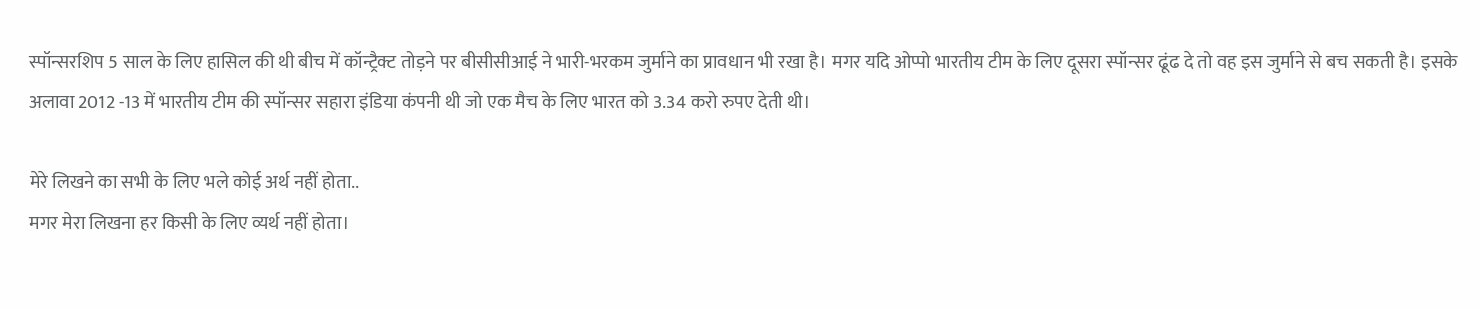स्पॉन्सरशिप 5 साल के लिए हासिल की थी बीच में कॉन्ट्रैक्ट तोड़ने पर बीसीसीआई ने भारी-भरकम जुर्माने का प्रावधान भी रखा है। मगर यदि ओप्पो भारतीय टीम के लिए दूसरा स्पॉन्सर ढूंढ दे तो वह इस जुर्माने से बच सकती है। इसके अलावा 2012 -13 में भारतीय टीम की स्पॉन्सर सहारा इंडिया कंपनी थी जो एक मैच के लिए भारत को 3.34 करो रुपए देती थी।

मेरे लिखने का सभी के लिए भले कोई अर्थ नहीं होता..
मगर मेरा लिखना हर किसी के लिए व्यर्थ नहीं होता।